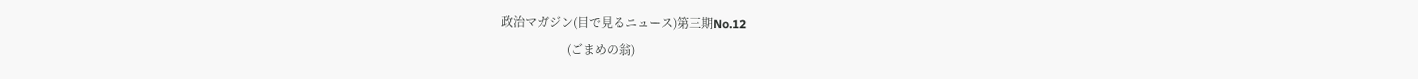政治マガジン(目で見るニュース)第三期No.12
                      (ごまめの翁)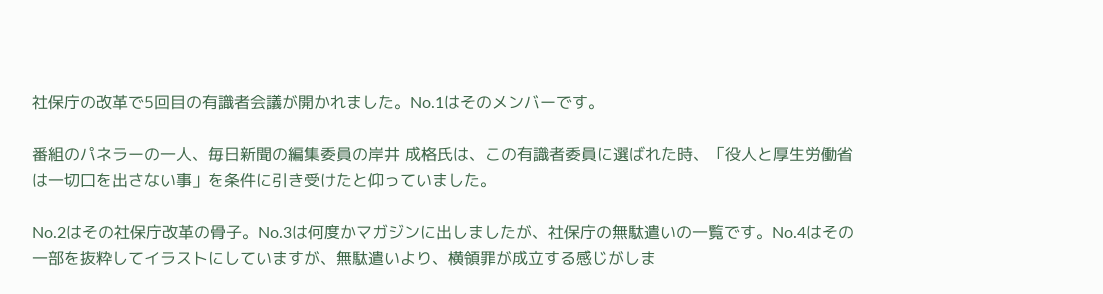社保庁の改革で5回目の有識者会議が開かれました。No.1はそのメンバーです。

番組のパネラーの一人、毎日新聞の編集委員の岸井 成格氏は、この有識者委員に選ばれた時、「役人と厚生労働省は一切口を出さない事」を条件に引き受けたと仰っていました。

No.2はその社保庁改革の骨子。No.3は何度かマガジンに出しましたが、社保庁の無駄遣いの一覧です。No.4はその一部を抜粋してイラストにしていますが、無駄遣いより、横領罪が成立する感じがしま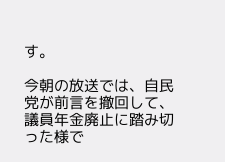す。

今朝の放送では、自民党が前言を撤回して、議員年金廃止に踏み切った様で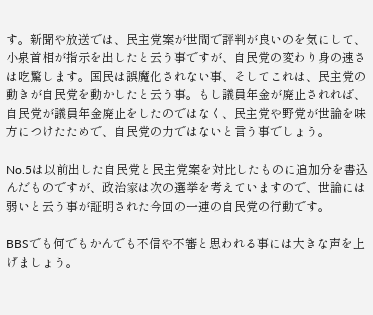す。新聞や放送では、民主党案が世間で評判が良いのを気にして、小泉首相が指示を出したと云う事ですが、自民党の変わり身の速さは吃驚します。国民は誤魔化されない事、そしてこれは、民主党の動きが自民党を動かしたと云う事。もし議員年金が廃止されれば、自民党が議員年金廃止をしたのではなく、民主党や野党が世論を味方につけたためで、自民党の力ではないと言う事でしょう。

No.5は以前出した自民党と民主党案を対比したものに追加分を書込んだものですが、政治家は次の選挙を考えていますので、世論には弱いと云う事が証明された今回の一連の自民党の行動です。

BBSでも何でもかんでも不信や不審と思われる事には大きな声を上げましょう。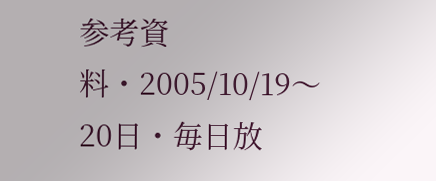参考資料・2005/10/19〜20日・毎日放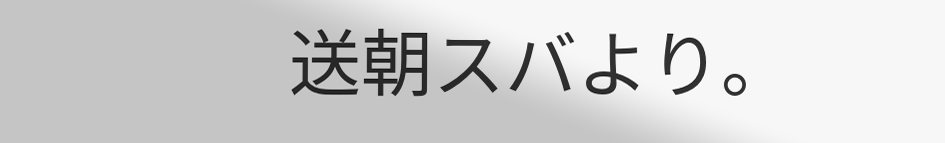送朝スバより。